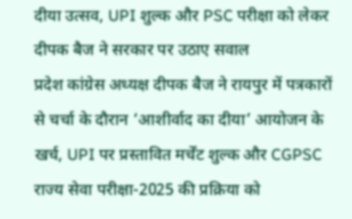दीया उत्सव, UPI शुल्क और PSC परीक्षा को लेकर दीपक बैज ने सरकार पर उठाए सवाल
प्रदेश कांग्रेस अध्यक्ष दीपक बैज ने रायपुर में पत्रकारों से चर्चा के दौरान ‘आशीर्वाद का दीया’ आयोजन के खर्च, UPI पर प्रस्तावित मर्चेंट शुल्क और CGPSC राज्य सेवा परीक्षा-2025 की प्रक्रिया को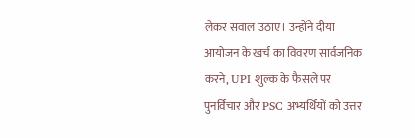लेकर सवाल उठाए। उन्होंने दीया आयोजन के खर्च का विवरण सार्वजनिक करने, UPI शुल्क के फैसले पर पुनर्विचार और PSC अभ्यर्थियों को उत्तर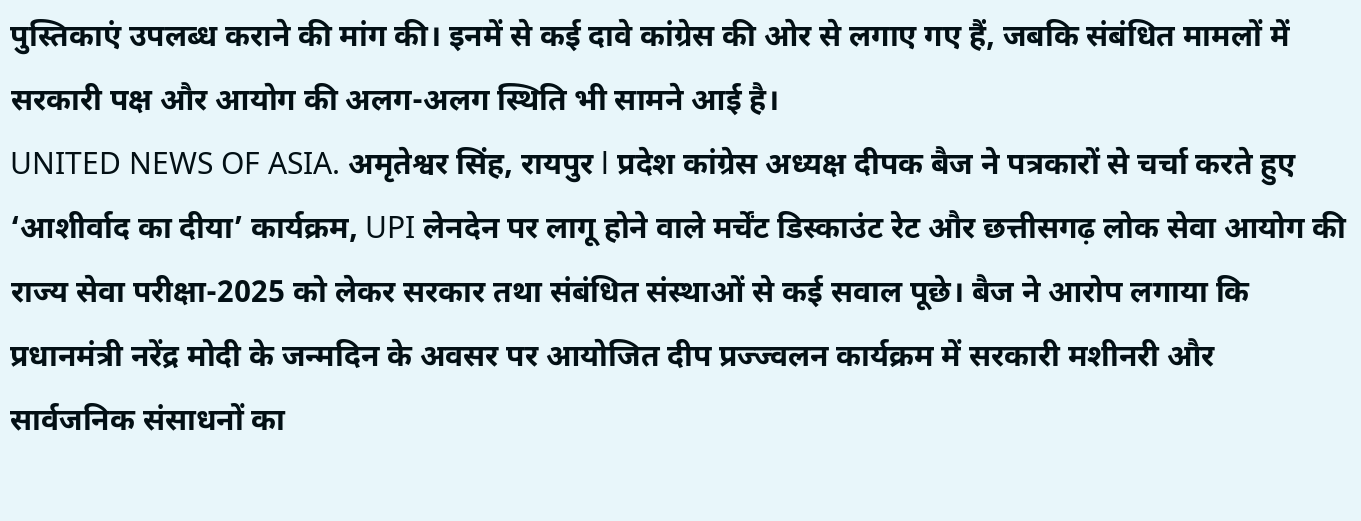पुस्तिकाएं उपलब्ध कराने की मांग की। इनमें से कई दावे कांग्रेस की ओर से लगाए गए हैं, जबकि संबंधित मामलों में सरकारी पक्ष और आयोग की अलग-अलग स्थिति भी सामने आई है।
UNITED NEWS OF ASIA. अमृतेश्वर सिंह, रायपुर l प्रदेश कांग्रेस अध्यक्ष दीपक बैज ने पत्रकारों से चर्चा करते हुए ‘आशीर्वाद का दीया’ कार्यक्रम, UPI लेनदेन पर लागू होने वाले मर्चेंट डिस्काउंट रेट और छत्तीसगढ़ लोक सेवा आयोग की राज्य सेवा परीक्षा-2025 को लेकर सरकार तथा संबंधित संस्थाओं से कई सवाल पूछे। बैज ने आरोप लगाया कि प्रधानमंत्री नरेंद्र मोदी के जन्मदिन के अवसर पर आयोजित दीप प्रज्ज्वलन कार्यक्रम में सरकारी मशीनरी और सार्वजनिक संसाधनों का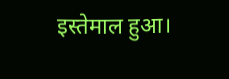इस्तेमाल हुआ।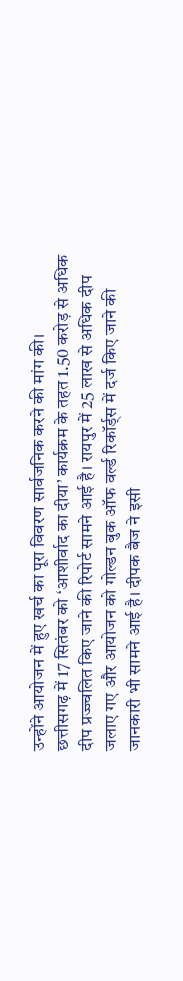उन्होंने आयोजन में हुए खर्च का पूरा विवरण सार्वजनिक करने की मांग की।
छत्तीसगढ़ में 17 सितंबर को ‘आशीर्वाद का दीया’ कार्यक्रम के तहत 1.50 करोड़ से अधिक दीप प्रज्ज्वलित किए जाने की रिपोर्ट सामने आई है। रायपुर में 25 लाख से अधिक दीप जलाए गए और आयोजन को गोल्डन बुक ऑफ वर्ल्ड रिकॉर्ड्स में दर्ज किए जाने की जानकारी भी सामने आई है। दीपक बैज ने इसी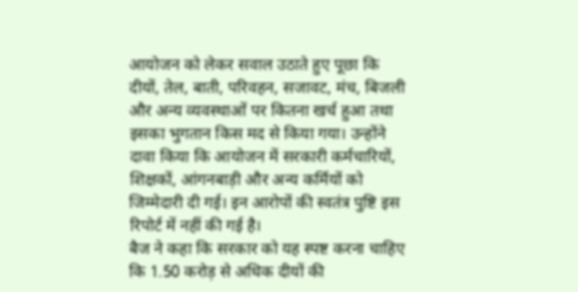आयोजन को लेकर सवाल उठाते हुए पूछा कि दीयों, तेल, बाती, परिवहन, सजावट, मंच, बिजली और अन्य व्यवस्थाओं पर कितना खर्च हुआ तथा इसका भुगतान किस मद से किया गया। उन्होंने दावा किया कि आयोजन में सरकारी कर्मचारियों, शिक्षकों, आंगनबाड़ी और अन्य कर्मियों को जिम्मेदारी दी गई। इन आरोपों की स्वतंत्र पुष्टि इस रिपोर्ट में नहीं की गई है।
बैज ने कहा कि सरकार को यह स्पष्ट करना चाहिए कि 1.50 करोड़ से अधिक दीयों की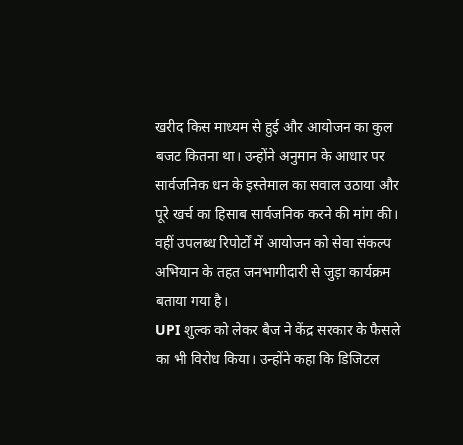खरीद किस माध्यम से हुई और आयोजन का कुल बजट कितना था। उन्होंने अनुमान के आधार पर सार्वजनिक धन के इस्तेमाल का सवाल उठाया और पूरे खर्च का हिसाब सार्वजनिक करने की मांग की। वहीं उपलब्ध रिपोर्टों में आयोजन को सेवा संकल्प अभियान के तहत जनभागीदारी से जुड़ा कार्यक्रम बताया गया है।
UPI शुल्क को लेकर बैज ने केंद्र सरकार के फैसले का भी विरोध किया। उन्होंने कहा कि डिजिटल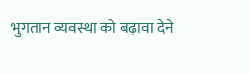भुगतान व्यवस्था को बढ़ावा देने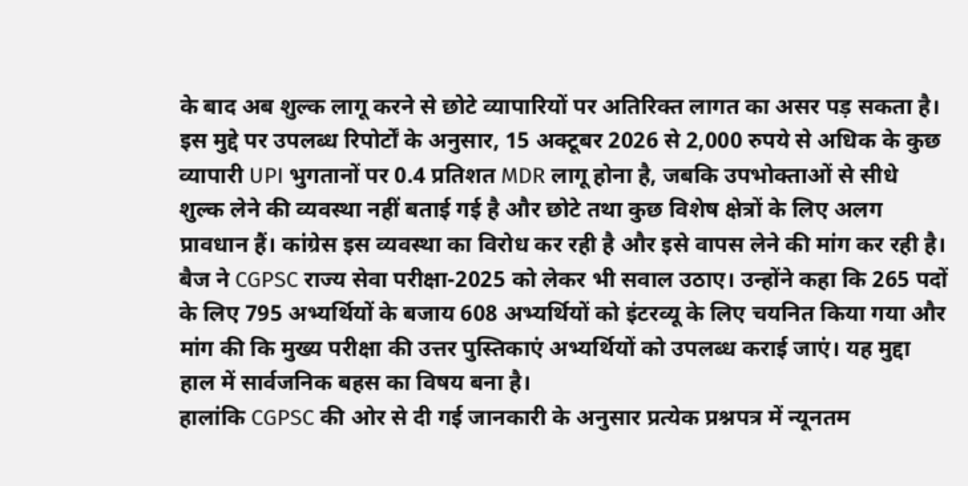के बाद अब शुल्क लागू करने से छोटे व्यापारियों पर अतिरिक्त लागत का असर पड़ सकता है। इस मुद्दे पर उपलब्ध रिपोर्टों के अनुसार, 15 अक्टूबर 2026 से 2,000 रुपये से अधिक के कुछ व्यापारी UPI भुगतानों पर 0.4 प्रतिशत MDR लागू होना है, जबकि उपभोक्ताओं से सीधे शुल्क लेने की व्यवस्था नहीं बताई गई है और छोटे तथा कुछ विशेष क्षेत्रों के लिए अलग प्रावधान हैं। कांग्रेस इस व्यवस्था का विरोध कर रही है और इसे वापस लेने की मांग कर रही है।
बैज ने CGPSC राज्य सेवा परीक्षा-2025 को लेकर भी सवाल उठाए। उन्होंने कहा कि 265 पदों के लिए 795 अभ्यर्थियों के बजाय 608 अभ्यर्थियों को इंटरव्यू के लिए चयनित किया गया और मांग की कि मुख्य परीक्षा की उत्तर पुस्तिकाएं अभ्यर्थियों को उपलब्ध कराई जाएं। यह मुद्दा हाल में सार्वजनिक बहस का विषय बना है।
हालांकि CGPSC की ओर से दी गई जानकारी के अनुसार प्रत्येक प्रश्नपत्र में न्यूनतम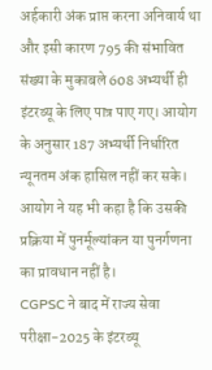अर्हकारी अंक प्राप्त करना अनिवार्य था और इसी कारण 795 की संभावित संख्या के मुकाबले 608 अभ्यर्थी ही इंटरव्यू के लिए पात्र पाए गए। आयोग के अनुसार 187 अभ्यर्थी निर्धारित न्यूनतम अंक हासिल नहीं कर सके। आयोग ने यह भी कहा है कि उसकी प्रक्रिया में पुनर्मूल्यांकन या पुनर्गणना का प्रावधान नहीं है।
CGPSC ने बाद में राज्य सेवा परीक्षा-2025 के इंटरव्यू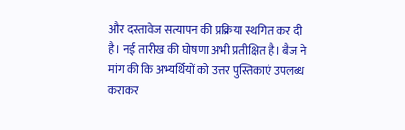और दस्तावेज सत्यापन की प्रक्रिया स्थगित कर दी है। नई तारीख की घोषणा अभी प्रतीक्षित है। बैज ने मांग की कि अभ्यर्थियों को उत्तर पुस्तिकाएं उपलब्ध कराकर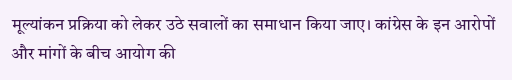मूल्यांकन प्रक्रिया को लेकर उठे सवालों का समाधान किया जाए। कांग्रेस के इन आरोपों और मांगों के बीच आयोग की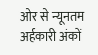ओर से न्यूनतम अर्हकारी अंकों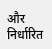और निर्धारित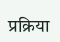प्रक्रिया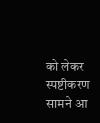को लेकर स्पष्टीकरण सामने आ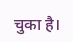चुका है।